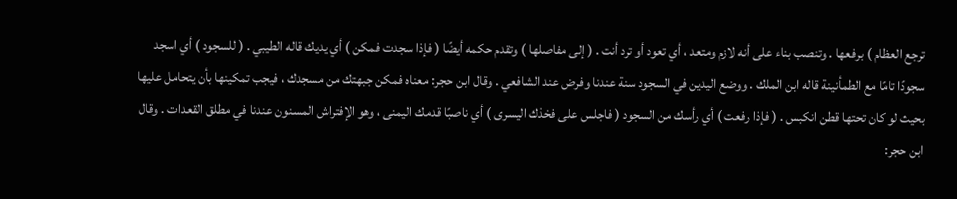ترجع العظام ) برفعها . وتنصب بناء على أنه لازم ومتعد ، أي تعود أو ترد أنت . ( إلى مفاصلها ) وتقدم حكمه أيضًا ( فإذا سجدت فمكن ) أي يديك قاله الطيبي . ( للسجود ) أي اسجد سجودًا تامًا مع الطمأنينة قاله ابن الملك . ووضع اليدين في السجود سنة عندنا وفرض عند الشافعي . وقال ابن حجر: معناه فمكن جبهتك من مسجدك ، فيجب تمكينها بأن يتحامل عليها بحيث لو كان تحتها قطن انكبس . ( فإذا رفعت ) أي رأسك من السجود ( فاجلس على فخذك اليسرى ) أي ناصبًا قدمك اليمنى ، وهو الإفتراش المسنون عندنا في مطلق القعدات . وقال ابن حجر: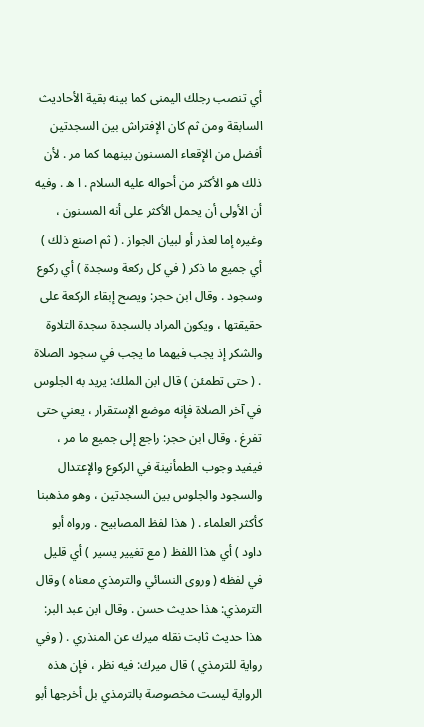أي تنصب رجلك اليمنى كما بينه بقية الأحاديث السابقة ومن ثم كان الإفتراش بين السجدتين أفضل من الإقعاء المسنون بينهما كما مر . لأن ذلك هو الأكثر من أحواله عليه السلام . ا ه . وفيه أن الأولى أن يحمل الأكثر على أنه المسنون ، وغيره إما لعذر أو لبيان الجواز . ( ثم اصنع ذلك ) أي جميع ما ذكر ( في كل ركعة وسجدة ) أي ركوع وسجود . وقال ابن حجر: ويصح إبقاء الركعة على حقيقتها ، ويكون المراد بالسجدة سجدة التلاوة والشكر إذ يجب فيهما ما يجب في سجود الصلاة . ( حتى تطمئن ) قال ابن الملك: يريد به الجلوس في آخر الصلاة فإنه موضع الإستقرار ، يعني حتى تفرغ . وقال ابن حجر: راجع إلى جميع ما مر ، فيفيد وجوب الطمأنينة في الركوع والإعتدال والسجود والجلوس بين السجدتين ، وهو مذهبنا كأكثر العلماء . ( هذا لفظ المصابيح . ورواه أبو داود ) أي هذا اللفظ ( مع تغيير يسير ) أي قليل في لفظه ( وروى النسائي والترمذي معناه ) وقال الترمذي: هذا حديث حسن . وقال ابن عبد البر: هذا حديث ثابت نقله ميرك عن المنذري . ( وفي رواية للترمذي ) قال ميرك: فيه نظر ، فإن هذه الرواية ليست مخصوصة بالترمذي بل أخرجها أبو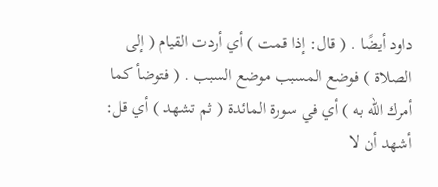داود أيضًا . ( قال: إذا قمت ) أي أردت القيام ( إلى الصلاة ) فوضع المسبب موضع السبب . ( فتوضأ كما أمرك الله به ) أي في سورة المائدة ( ثم تشهد ) أي قل: أشهد أن لا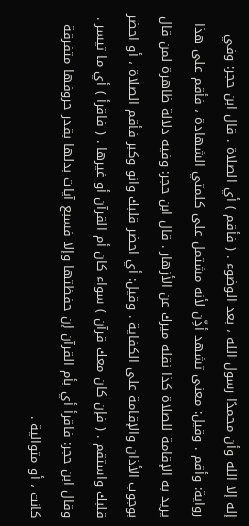إله إلا الله وأن محمدًا رسول الله ، بعد الوضوء . ( فأقم ) أي الصلاة . قال ابن حجر: وفي رواية: وأقم . وقيل: معنى تشهد أذِّن لأنه مشتمل على كلمتي الشهادة ، فأقم على هذا يريد به الإقامة للصلاة كذا نقله ميرك عن الأزهار . قال ابن حجر: وفيه دلالة ظاهرة لمن قال بوجوب الأذان والإقامة على الكفاية . وقيل: أي احضر قلبك وانو وكبر فأقم الصلاة ، أو احضر قلبك واستقم . ( فإن كان معك قرآن ) سواء كان أم القرآن أو غيرها . ( فاقرأ ) أي ما تيسر . وقال ابن حجر: فاقرأ أي بأم القرآن إن حفظتها وإلا فسبع آيات بدلها بقدر حروفها متفرقة كانت ، أو متوالية .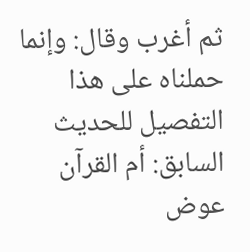ثم أغرب وقال: وإنما حملناه على هذا التفصيل للحديث السابق: أم القرآن عوض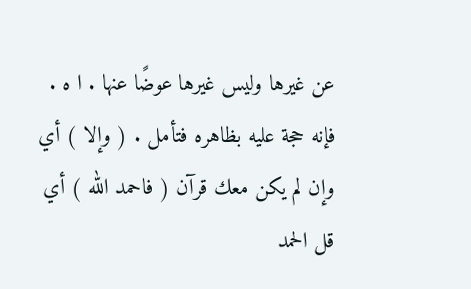عن غيرها وليس غيرها عوضًا عنها . ا ه . فإنه حجة عليه بظاهره فتأمل . ( وإلا ) أي وإن لم يكن معك قرآن ( فاحمد الله ) أي قل الحمد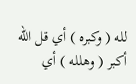لله ( وكبره ) أي قل الله أكبر ( وهلله ) أي